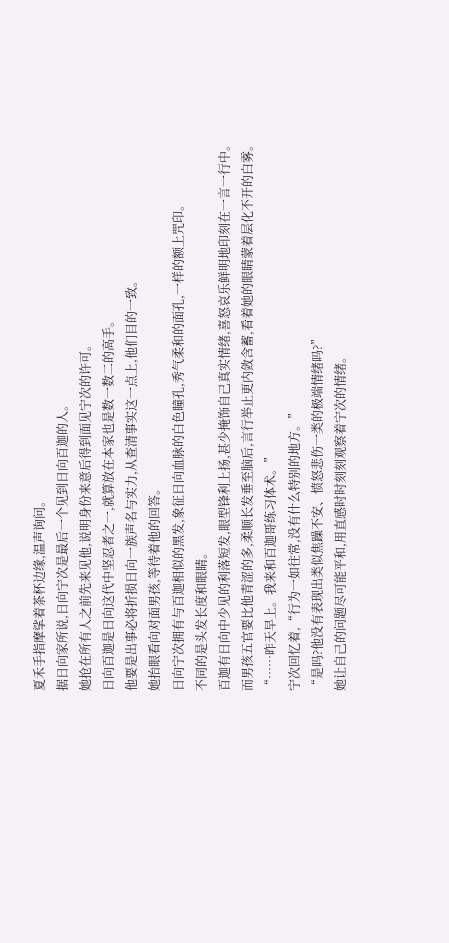夏禾手指摩挲着茶杯边缘,温声询问。
据日向家所说,日向宁次是最后一个见到日向百迦的人。
她抢在所有人之前先来见他,说明身份来意后得到面见宁次的许可。
日向百迦是日向这代中坚忍者之一,就算放在本家也是数一数二的高手。
他要是出事必将折损日向一族声名与实力,从查清事实这一点上,他们目的一致。
她抬眼看向对面男孩,等待着他的回答。
日向宁次拥有与百迦相似的黑发,象征日向血脉的白色瞳孔,秀气柔和的面孔,一样的额上咒印。
不同的是头发长度和眼睛。
百迦有日向中少见的利落短发,眼型锋利上扬,甚少掩饰自己真实情绪,喜怒哀乐鲜明地印刻在一言一行中。
而男孩五官要比他青涩的多,柔顺长发垂至脑后,言行举止更内敛含蓄,看着她的眼睛蒙着层化不开的白雾。
“……昨天早上。我来和百迦哥练习体术。”
宁次回忆着,“行为一如往常,没有什么特别的地方。”
“是吗?他没有表现出类似焦躁不安、愤怒悲伤一类的极端情绪吗?”
她让自己的问题尽可能平和,用直感时时刻刻观察着宁次的情绪。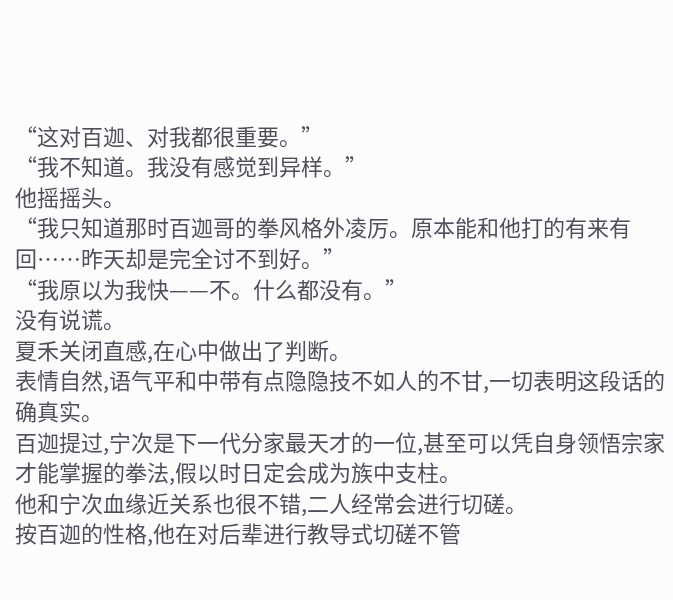“这对百迦、对我都很重要。”
“我不知道。我没有感觉到异样。”
他摇摇头。
“我只知道那时百迦哥的拳风格外凌厉。原本能和他打的有来有回……昨天却是完全讨不到好。”
“我原以为我快——不。什么都没有。”
没有说谎。
夏禾关闭直感,在心中做出了判断。
表情自然,语气平和中带有点隐隐技不如人的不甘,一切表明这段话的确真实。
百迦提过,宁次是下一代分家最天才的一位,甚至可以凭自身领悟宗家才能掌握的拳法,假以时日定会成为族中支柱。
他和宁次血缘近关系也很不错,二人经常会进行切磋。
按百迦的性格,他在对后辈进行教导式切磋不管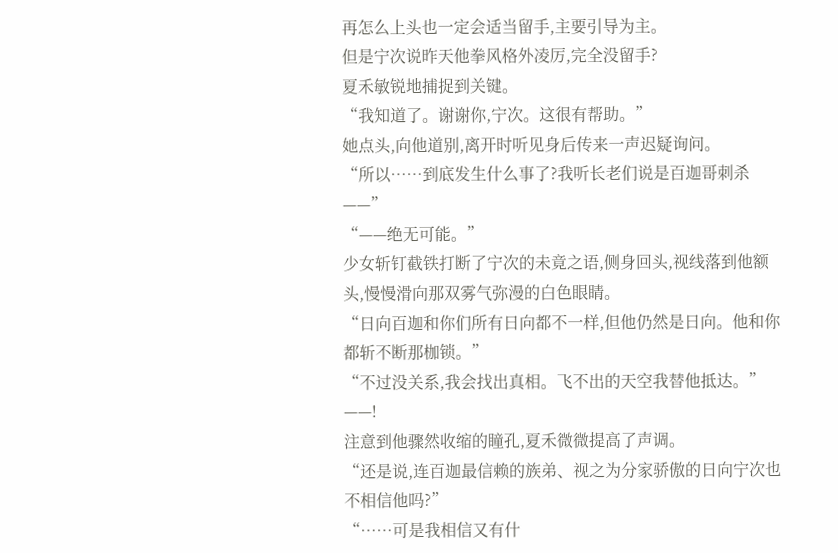再怎么上头也一定会适当留手,主要引导为主。
但是宁次说昨天他拳风格外凌厉,完全没留手?
夏禾敏锐地捕捉到关键。
“我知道了。谢谢你,宁次。这很有帮助。”
她点头,向他道别,离开时听见身后传来一声迟疑询问。
“所以……到底发生什么事了?我听长老们说是百迦哥刺杀——”
“——绝无可能。”
少女斩钉截铁打断了宁次的未竟之语,侧身回头,视线落到他额头,慢慢滑向那双雾气弥漫的白色眼睛。
“日向百迦和你们所有日向都不一样,但他仍然是日向。他和你都斩不断那枷锁。”
“不过没关系,我会找出真相。飞不出的天空我替他抵达。”
——!
注意到他骤然收缩的瞳孔,夏禾微微提高了声调。
“还是说,连百迦最信赖的族弟、视之为分家骄傲的日向宁次也不相信他吗?”
“……可是我相信又有什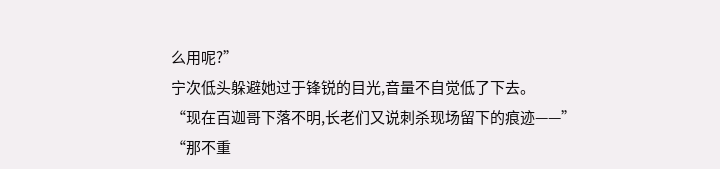么用呢?”
宁次低头躲避她过于锋锐的目光,音量不自觉低了下去。
“现在百迦哥下落不明,长老们又说刺杀现场留下的痕迹——”
“那不重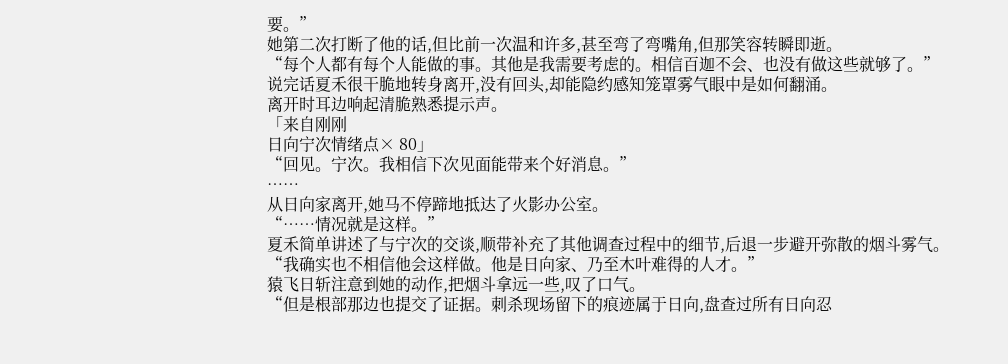要。”
她第二次打断了他的话,但比前一次温和许多,甚至弯了弯嘴角,但那笑容转瞬即逝。
“每个人都有每个人能做的事。其他是我需要考虑的。相信百迦不会、也没有做这些就够了。”
说完话夏禾很干脆地转身离开,没有回头,却能隐约感知笼罩雾气眼中是如何翻涌。
离开时耳边响起清脆熟悉提示声。
「来自刚刚
日向宁次情绪点× 80」
“回见。宁次。我相信下次见面能带来个好消息。”
……
从日向家离开,她马不停蹄地抵达了火影办公室。
“……情况就是这样。”
夏禾简单讲述了与宁次的交谈,顺带补充了其他调查过程中的细节,后退一步避开弥散的烟斗雾气。
“我确实也不相信他会这样做。他是日向家、乃至木叶难得的人才。”
猿飞日斩注意到她的动作,把烟斗拿远一些,叹了口气。
“但是根部那边也提交了证据。刺杀现场留下的痕迹属于日向,盘查过所有日向忍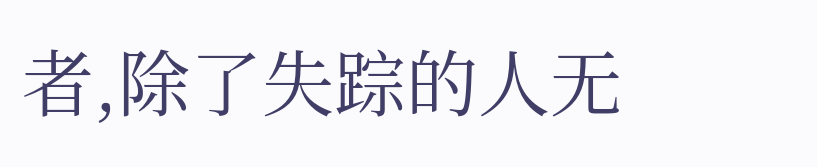者,除了失踪的人无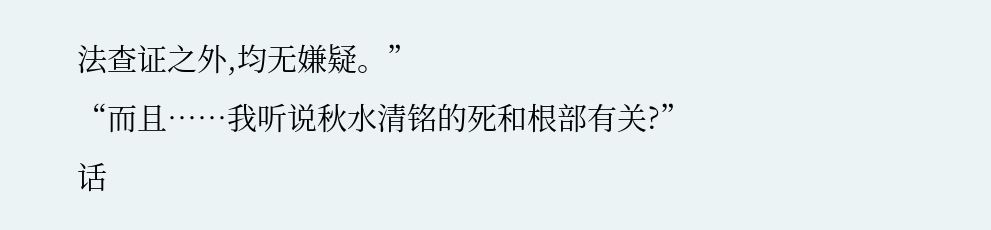法查证之外,均无嫌疑。”
“而且……我听说秋水清铭的死和根部有关?”
话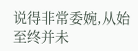说得非常委婉,从始至终并未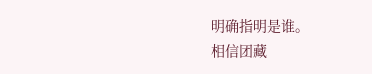明确指明是谁。
相信团藏